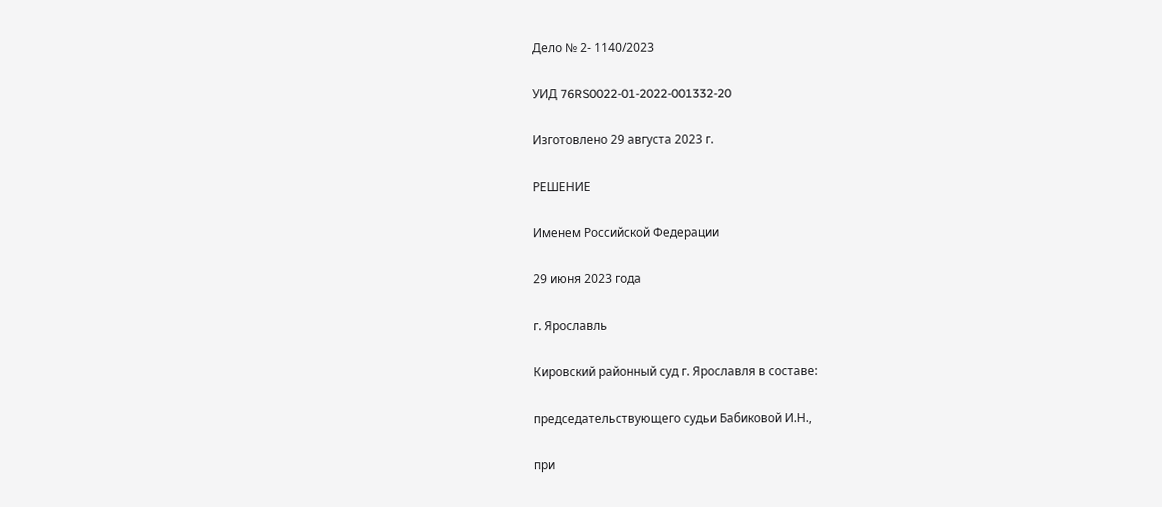Дело № 2- 1140/2023

УИД 76RS0022-01-2022-001332-20

Изготовлено 29 августа 2023 г.

РЕШЕНИЕ

Именем Российской Федерации

29 июня 2023 года

г. Ярославль

Кировский районный суд г. Ярославля в составе:

председательствующего судьи Бабиковой И.Н.,

при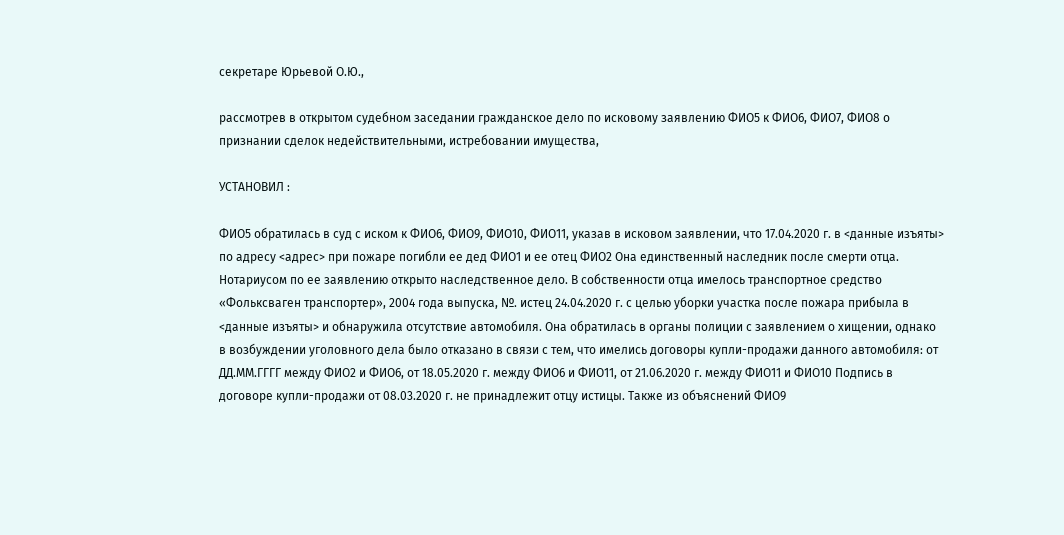секретаре Юрьевой О.Ю.,

рассмотрев в открытом судебном заседании гражданское дело по исковому заявлению ФИО5 к ФИО6, ФИО7, ФИО8 о признании сделок недействительными, истребовании имущества,

УСТАНОВИЛ :

ФИО5 обратилась в суд с иском к ФИО6, ФИО9, ФИО10, ФИО11, указав в исковом заявлении, что 17.04.2020 г. в <данные изъяты> по адресу <адрес> при пожаре погибли ее дед ФИО1 и ее отец ФИО2 Она единственный наследник после смерти отца. Нотариусом по ее заявлению открыто наследственное дело. В собственности отца имелось транспортное средство «Фольксваген транспортер», 2004 года выпуска, №. истец 24.04.2020 г. с целью уборки участка после пожара прибыла в <данные изъяты> и обнаружила отсутствие автомобиля. Она обратилась в органы полиции с заявлением о хищении, однако в возбуждении уголовного дела было отказано в связи с тем, что имелись договоры купли-продажи данного автомобиля: от ДД.ММ.ГГГГ между ФИО2 и ФИО6, от 18.05.2020 г. между ФИО6 и ФИО11, от 21.06.2020 г. между ФИО11 и ФИО10 Подпись в договоре купли-продажи от 08.03.2020 г. не принадлежит отцу истицы. Также из объяснений ФИО9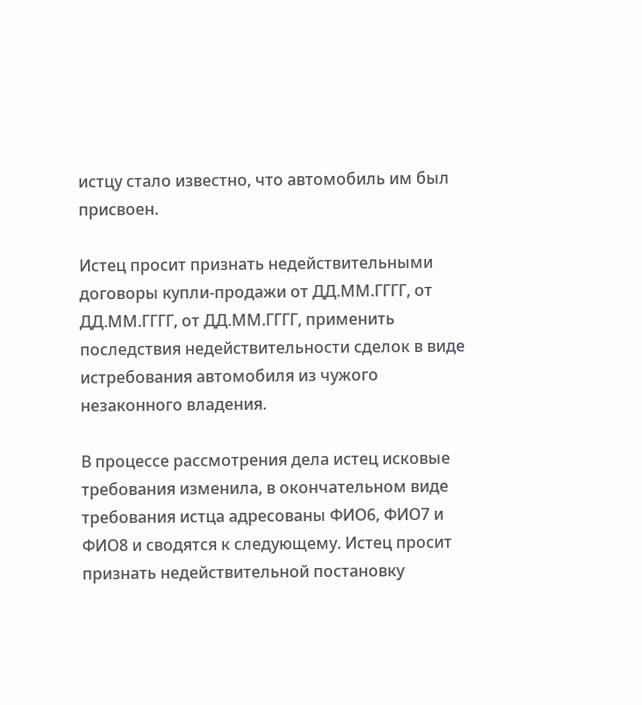истцу стало известно, что автомобиль им был присвоен.

Истец просит признать недействительными договоры купли-продажи от ДД.ММ.ГГГГ, от ДД.ММ.ГГГГ, от ДД.ММ.ГГГГ, применить последствия недействительности сделок в виде истребования автомобиля из чужого незаконного владения.

В процессе рассмотрения дела истец исковые требования изменила, в окончательном виде требования истца адресованы ФИО6, ФИО7 и ФИО8 и сводятся к следующему. Истец просит признать недействительной постановку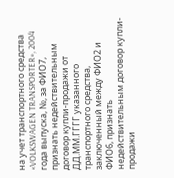на учет транспортного средства «VOLKSWAGEN TRANSPORTER», 2004 года выпуска, №, за ФИО7, признать недействительным договор купли-продажи от ДД.ММ.ГГГГ указанного транспортного средства, заключенный между ФИО2 и ФИО6, признать недействительным договор купли-продажи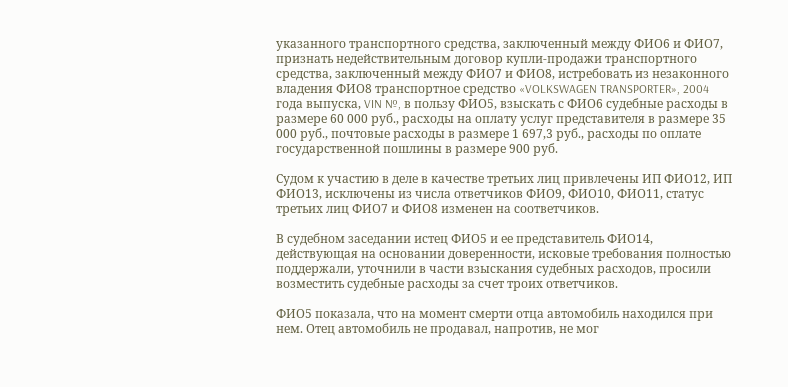указанного транспортного средства, заключенный между ФИО6 и ФИО7, признать недействительным договор купли-продажи транспортного средства, заключенный между ФИО7 и ФИО8, истребовать из незаконного владения ФИО8 транспортное средство «VOLKSWAGEN TRANSPORTER», 2004 года выпуска, VIN №, в пользу ФИО5, взыскать с ФИО6 судебные расходы в размере 60 000 руб., расходы на оплату услуг представителя в размере 35 000 руб., почтовые расходы в размере 1 697,3 руб., расходы по оплате государственной пошлины в размере 900 руб.

Судом к участию в деле в качестве третьих лиц привлечены ИП ФИО12, ИП ФИО13, исключены из числа ответчиков ФИО9, ФИО10, ФИО11, статус третьих лиц ФИО7 и ФИО8 изменен на соответчиков.

В судебном заседании истец ФИО5 и ее представитель ФИО14, действующая на основании доверенности, исковые требования полностью поддержали, уточнили в части взыскания судебных расходов, просили возместить судебные расходы за счет троих ответчиков.

ФИО5 показала, что на момент смерти отца автомобиль находился при нем. Отец автомобиль не продавал, напротив, не мог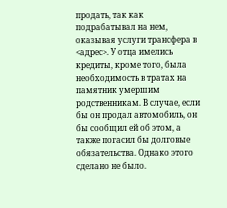продать, так как подрабатывал на нем, оказывая услуги трансфера в <адрес>. У отца имелись кредиты, кроме того, была необходимость в тратах на памятник умершим родственникам. В случае, если бы он продал автомобиль, он бы сообщил ей об этом, а также погасил бы долговые обязательства. Однако этого сделано не было.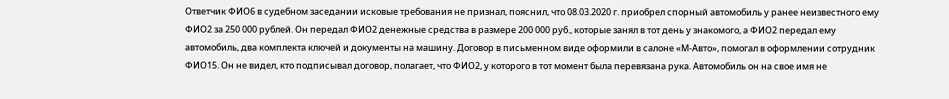Ответчик ФИО6 в судебном заседании исковые требования не признал, пояснил, что 08.03.2020 г. приобрел спорный автомобиль у ранее неизвестного ему ФИО2 за 250 000 рублей. Он передал ФИО2 денежные средства в размере 200 000 руб., которые занял в тот день у знакомого, а ФИО2 передал ему автомобиль, два комплекта ключей и документы на машину. Договор в письменном виде оформили в салоне «М-Авто», помогал в оформлении сотрудник ФИО15. Он не видел, кто подписывал договор, полагает, что ФИО2, у которого в тот момент была перевязана рука. Автомобиль он на свое имя не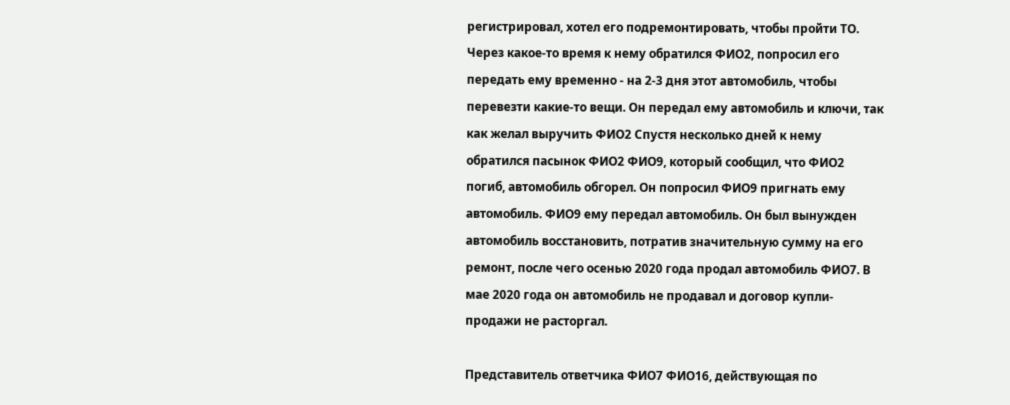регистрировал, хотел его подремонтировать, чтобы пройти ТО. Через какое-то время к нему обратился ФИО2, попросил его передать ему временно - на 2-3 дня этот автомобиль, чтобы перевезти какие-то вещи. Он передал ему автомобиль и ключи, так как желал выручить ФИО2 Спустя несколько дней к нему обратился пасынок ФИО2 ФИО9, который сообщил, что ФИО2 погиб, автомобиль обгорел. Он попросил ФИО9 пригнать ему автомобиль. ФИО9 ему передал автомобиль. Он был вынужден автомобиль восстановить, потратив значительную сумму на его ремонт, после чего осенью 2020 года продал автомобиль ФИО7. В мае 2020 года он автомобиль не продавал и договор купли-продажи не расторгал.

Представитель ответчика ФИО7 ФИО16, действующая по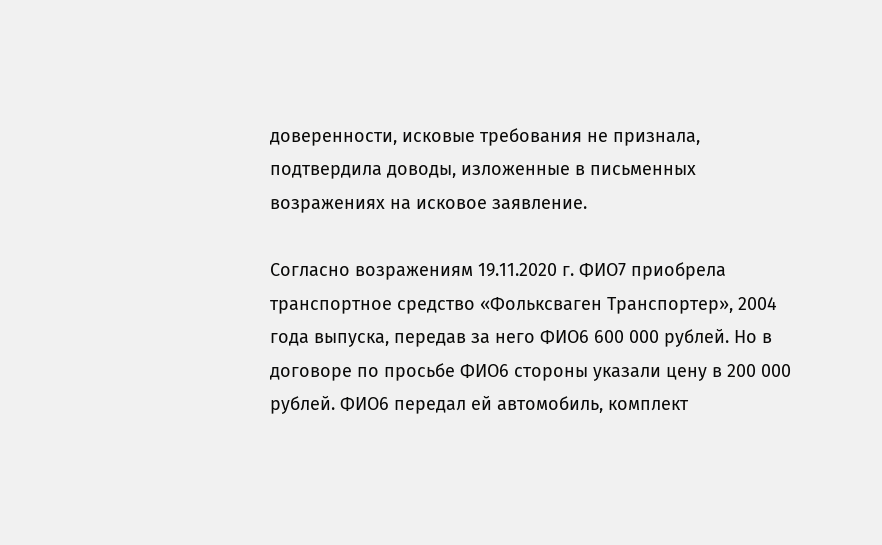доверенности, исковые требования не признала, подтвердила доводы, изложенные в письменных возражениях на исковое заявление.

Согласно возражениям 19.11.2020 г. ФИО7 приобрела транспортное средство «Фольксваген Транспортер», 2004 года выпуска, передав за него ФИО6 600 000 рублей. Но в договоре по просьбе ФИО6 стороны указали цену в 200 000 рублей. ФИО6 передал ей автомобиль, комплект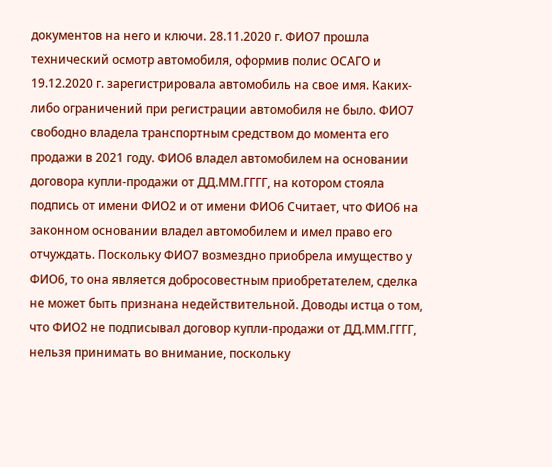документов на него и ключи. 28.11.2020 г. ФИО7 прошла технический осмотр автомобиля, оформив полис ОСАГО и 19.12.2020 г. зарегистрировала автомобиль на свое имя. Каких-либо ограничений при регистрации автомобиля не было. ФИО7 свободно владела транспортным средством до момента его продажи в 2021 году. ФИО6 владел автомобилем на основании договора купли-продажи от ДД.ММ.ГГГГ, на котором стояла подпись от имени ФИО2 и от имени ФИО6 Считает, что ФИО6 на законном основании владел автомобилем и имел право его отчуждать. Поскольку ФИО7 возмездно приобрела имущество у ФИО6, то она является добросовестным приобретателем, сделка не может быть признана недействительной. Доводы истца о том, что ФИО2 не подписывал договор купли-продажи от ДД.ММ.ГГГГ, нельзя принимать во внимание, поскольку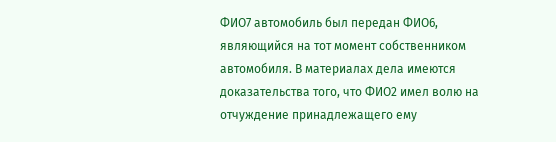ФИО7 автомобиль был передан ФИО6, являющийся на тот момент собственником автомобиля. В материалах дела имеются доказательства того, что ФИО2 имел волю на отчуждение принадлежащего ему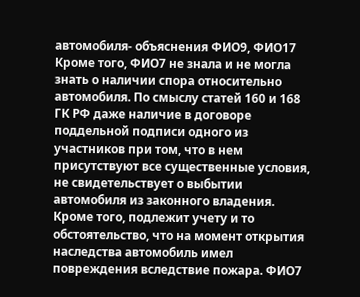автомобиля- объяснения ФИО9, ФИО17 Кроме того, ФИО7 не знала и не могла знать о наличии спора относительно автомобиля. По смыслу статей 160 и 168 ГК РФ даже наличие в договоре поддельной подписи одного из участников при том, что в нем присутствуют все существенные условия, не свидетельствует о выбытии автомобиля из законного владения. Кроме того, подлежит учету и то обстоятельство, что на момент открытия наследства автомобиль имел повреждения вследствие пожара. ФИО7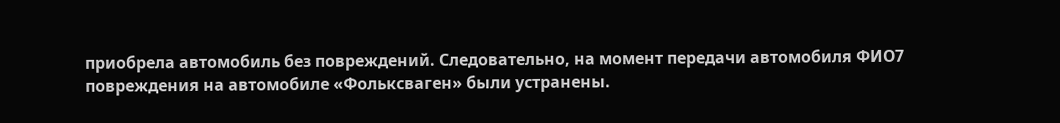приобрела автомобиль без повреждений. Следовательно, на момент передачи автомобиля ФИО7 повреждения на автомобиле «Фольксваген» были устранены.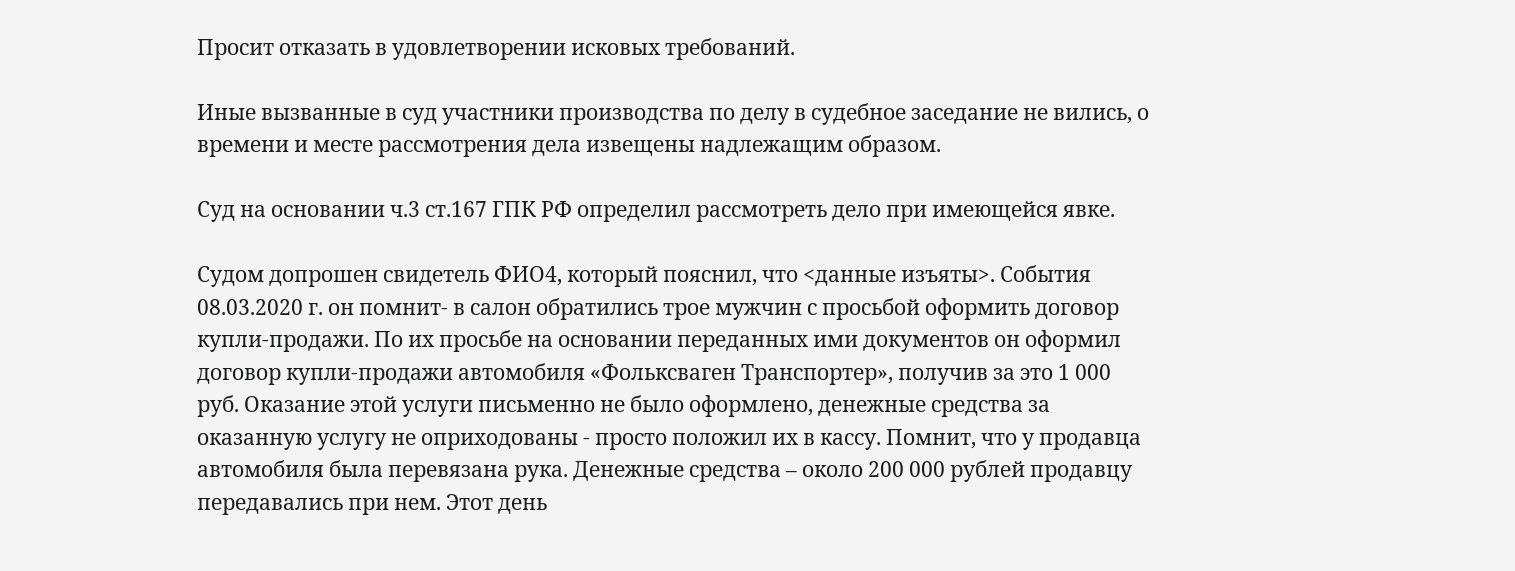Просит отказать в удовлетворении исковых требований.

Иные вызванные в суд участники производства по делу в судебное заседание не вились, о времени и месте рассмотрения дела извещены надлежащим образом.

Суд на основании ч.3 ст.167 ГПК РФ определил рассмотреть дело при имеющейся явке.

Судом допрошен свидетель ФИО4, который пояснил, что <данные изъяты>. События 08.03.2020 г. он помнит- в салон обратились трое мужчин с просьбой оформить договор купли-продажи. По их просьбе на основании переданных ими документов он оформил договор купли-продажи автомобиля «Фольксваген Транспортер», получив за это 1 000 руб. Оказание этой услуги письменно не было оформлено, денежные средства за оказанную услугу не оприходованы - просто положил их в кассу. Помнит, что у продавца автомобиля была перевязана рука. Денежные средства – около 200 000 рублей продавцу передавались при нем. Этот день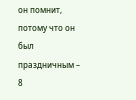он помнит, потому что он был праздничным – 8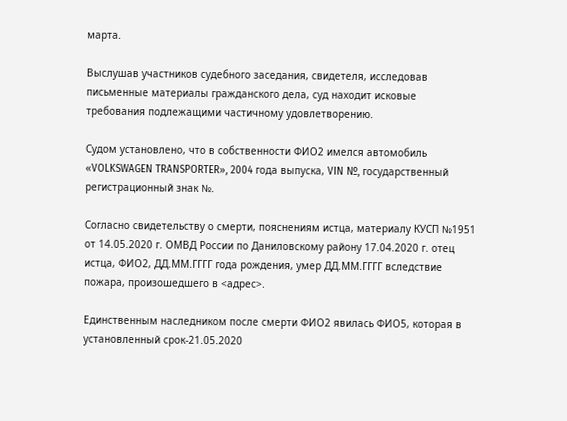марта.

Выслушав участников судебного заседания, свидетеля, исследовав письменные материалы гражданского дела, суд находит исковые требования подлежащими частичному удовлетворению.

Судом установлено, что в собственности ФИО2 имелся автомобиль «VOLKSWAGEN TRANSPORTER», 2004 года выпуска, VIN №, государственный регистрационный знак №.

Согласно свидетельству о смерти, пояснениям истца, материалу КУСП №1951 от 14.05.2020 г. ОМВД России по Даниловскому району 17.04.2020 г. отец истца, ФИО2, ДД.ММ.ГГГГ года рождения, умер ДД.ММ.ГГГГ вследствие пожара, произошедшего в <адрес>.

Единственным наследником после смерти ФИО2 явилась ФИО5, которая в установленный срок-21.05.2020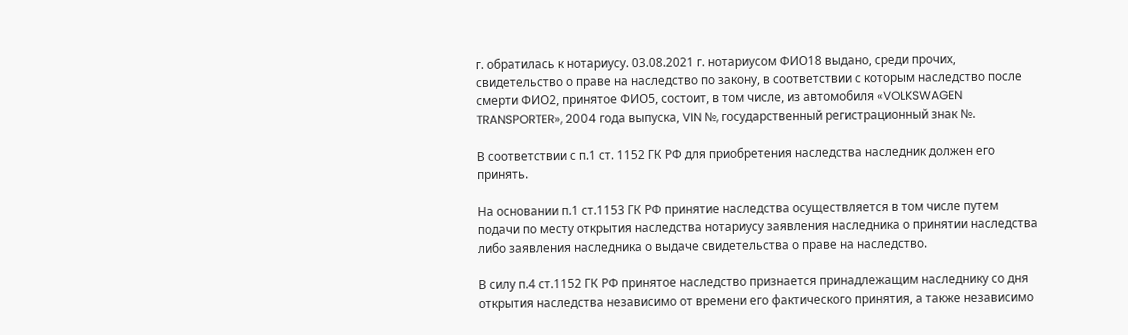г. обратилась к нотариусу. 03.08.2021 г. нотариусом ФИО18 выдано, среди прочих, свидетельство о праве на наследство по закону, в соответствии с которым наследство после смерти ФИО2, принятое ФИО5, состоит, в том числе, из автомобиля «VOLKSWAGEN TRANSPORTER», 2004 года выпуска, VIN №, государственный регистрационный знак №.

В соответствии с п.1 ст. 1152 ГК РФ для приобретения наследства наследник должен его принять.

На основании п.1 ст.1153 ГК РФ принятие наследства осуществляется в том числе путем подачи по месту открытия наследства нотариусу заявления наследника о принятии наследства либо заявления наследника о выдаче свидетельства о праве на наследство.

В силу п.4 ст.1152 ГК РФ принятое наследство признается принадлежащим наследнику со дня открытия наследства независимо от времени его фактического принятия, а также независимо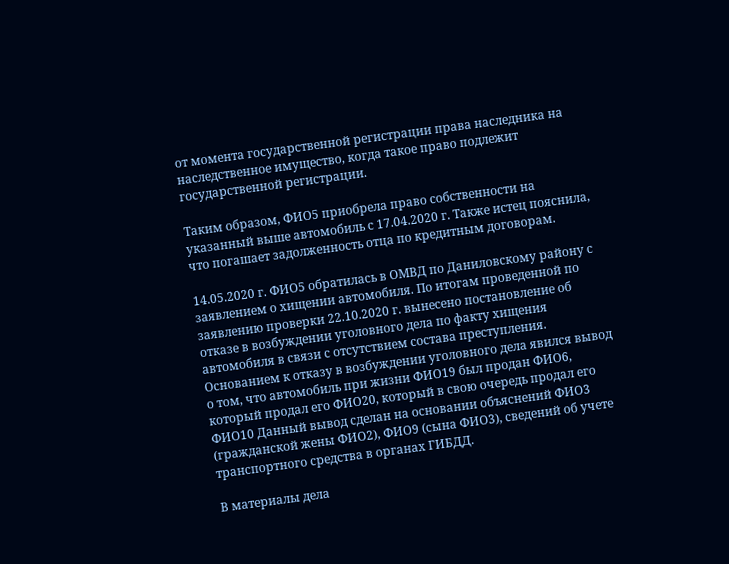от момента государственной регистрации права наследника на наследственное имущество, когда такое право подлежит государственной регистрации.

Таким образом, ФИО5 приобрела право собственности на указанный выше автомобиль с 17.04.2020 г. Также истец пояснила, что погашает задолженность отца по кредитным договорам.

14.05.2020 г. ФИО5 обратилась в ОМВД по Даниловскому району с заявлением о хищении автомобиля. По итогам проведенной по заявлению проверки 22.10.2020 г. вынесено постановление об отказе в возбуждении уголовного дела по факту хищения автомобиля в связи с отсутствием состава преступления. Основанием к отказу в возбуждении уголовного дела явился вывод о том, что автомобиль при жизни ФИО19 был продан ФИО6, который продал его ФИО20, который в свою очередь продал его ФИО10 Данный вывод сделан на основании объяснений ФИО3 (гражданской жены ФИО2), ФИО9 (сына ФИО3), сведений об учете транспортного средства в органах ГИБДД.

В материалы дела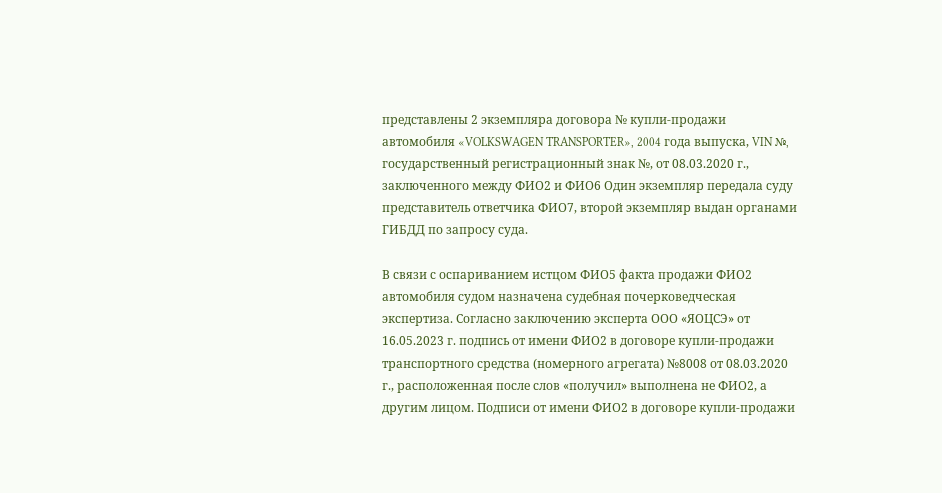представлены 2 экземпляра договора № купли-продажи автомобиля «VOLKSWAGEN TRANSPORTER», 2004 года выпуска, VIN №, государственный регистрационный знак №, от 08.03.2020 г., заключенного между ФИО2 и ФИО6 Один экземпляр передала суду представитель ответчика ФИО7, второй экземпляр выдан органами ГИБДД по запросу суда.

В связи с оспариванием истцом ФИО5 факта продажи ФИО2 автомобиля судом назначена судебная почерковедческая экспертиза. Согласно заключению эксперта ООО «ЯОЦСЭ» от 16.05.2023 г. подпись от имени ФИО2 в договоре купли-продажи транспортного средства (номерного агрегата) №8008 от 08.03.2020 г., расположенная после слов «получил» выполнена не ФИО2, а другим лицом. Подписи от имени ФИО2 в договоре купли-продажи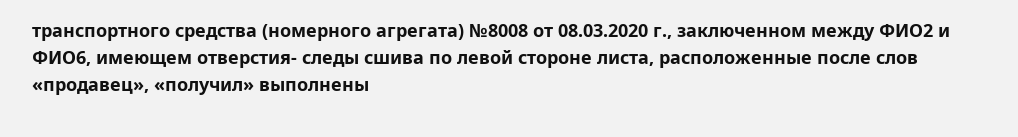транспортного средства (номерного агрегата) №8008 от 08.03.2020 г., заключенном между ФИО2 и ФИО6, имеющем отверстия- следы сшива по левой стороне листа, расположенные после слов «продавец», «получил» выполнены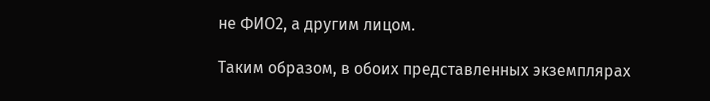не ФИО2, а другим лицом.

Таким образом, в обоих представленных экземплярах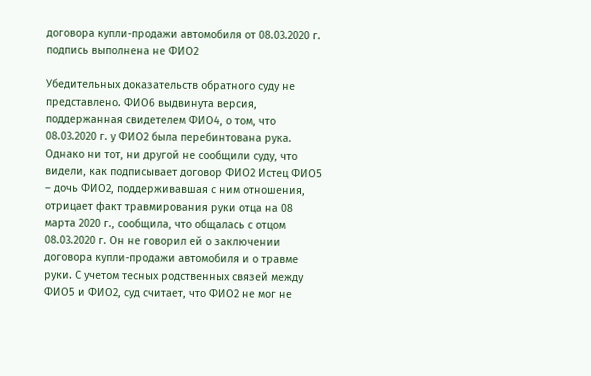договора купли-продажи автомобиля от 08.03.2020 г. подпись выполнена не ФИО2

Убедительных доказательств обратного суду не представлено. ФИО6 выдвинута версия, поддержанная свидетелем ФИО4, о том, что 08.03.2020 г. у ФИО2 была перебинтована рука. Однако ни тот, ни другой не сообщили суду, что видели, как подписывает договор ФИО2 Истец ФИО5 – дочь ФИО2, поддерживавшая с ним отношения, отрицает факт травмирования руки отца на 08 марта 2020 г., сообщила, что общалась с отцом 08.03.2020 г. Он не говорил ей о заключении договора купли-продажи автомобиля и о травме руки. С учетом тесных родственных связей между ФИО5 и ФИО2, суд считает, что ФИО2 не мог не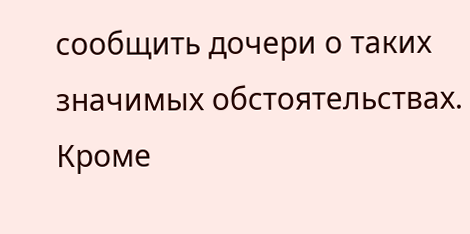сообщить дочери о таких значимых обстоятельствах. Кроме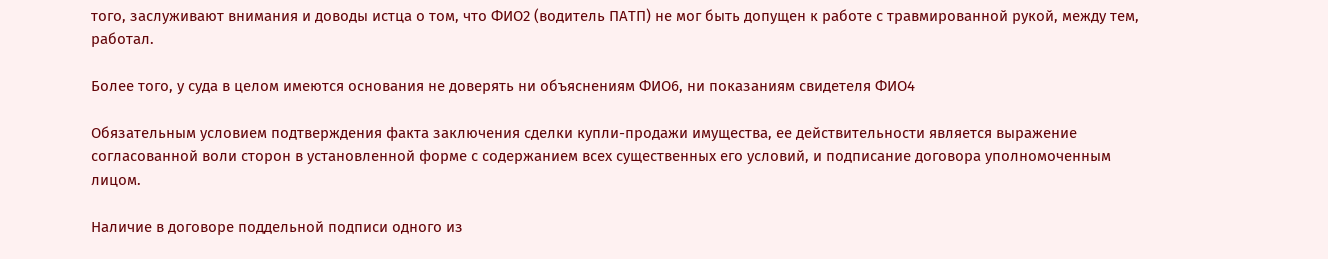того, заслуживают внимания и доводы истца о том, что ФИО2 (водитель ПАТП) не мог быть допущен к работе с травмированной рукой, между тем, работал.

Более того, у суда в целом имеются основания не доверять ни объяснениям ФИО6, ни показаниям свидетеля ФИО4

Обязательным условием подтверждения факта заключения сделки купли-продажи имущества, ее действительности является выражение согласованной воли сторон в установленной форме с содержанием всех существенных его условий, и подписание договора уполномоченным лицом.

Наличие в договоре поддельной подписи одного из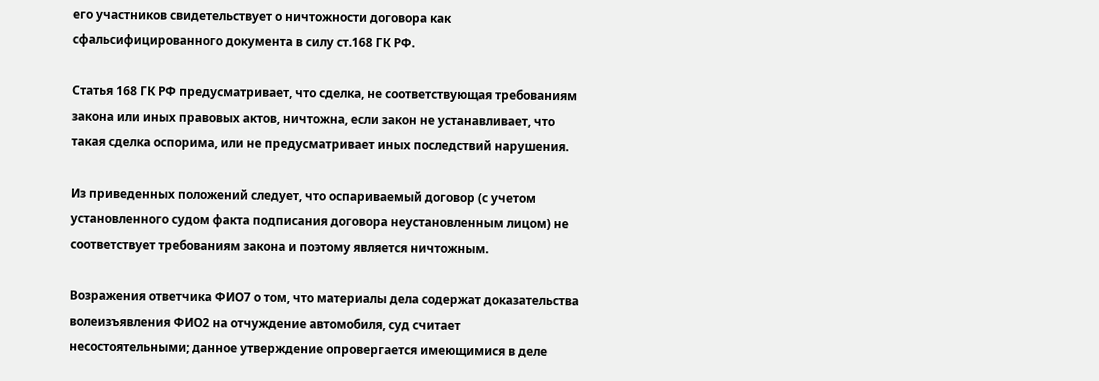его участников свидетельствует о ничтожности договора как сфальсифицированного документа в силу ст.168 ГК РФ.

Статья 168 ГК РФ предусматривает, что сделка, не соответствующая требованиям закона или иных правовых актов, ничтожна, если закон не устанавливает, что такая сделка оспорима, или не предусматривает иных последствий нарушения.

Из приведенных положений следует, что оспариваемый договор (с учетом установленного судом факта подписания договора неустановленным лицом) не соответствует требованиям закона и поэтому является ничтожным.

Возражения ответчика ФИО7 о том, что материалы дела содержат доказательства волеизъявления ФИО2 на отчуждение автомобиля, суд считает несостоятельными; данное утверждение опровергается имеющимися в деле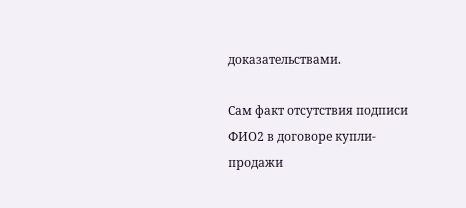доказательствами.

Сам факт отсутствия подписи ФИО2 в договоре купли-продажи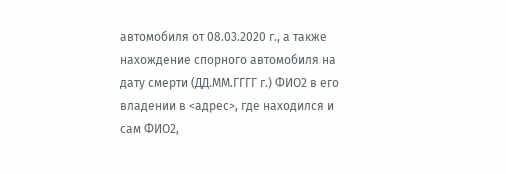автомобиля от 08.03.2020 г., а также нахождение спорного автомобиля на дату смерти (ДД.ММ.ГГГГ г.) ФИО2 в его владении в <адрес>, где находился и сам ФИО2,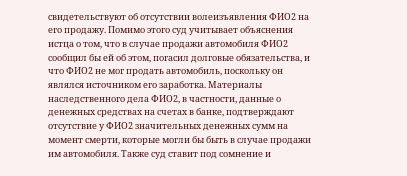свидетельствуют об отсутствии волеизъявления ФИО2 на его продажу. Помимо этого суд учитывает объяснения истца о том, что в случае продажи автомобиля ФИО2 сообщил бы ей об этом, погасил долговые обязательства, и что ФИО2 не мог продать автомобиль, поскольку он являлся источником его заработка. Материалы наследственного дела ФИО2, в частности, данные о денежных средствах на счетах в банке, подтверждают отсутствие у ФИО2 значительных денежных сумм на момент смерти, которые могли бы быть в случае продажи им автомобиля. Также суд ставит под сомнение и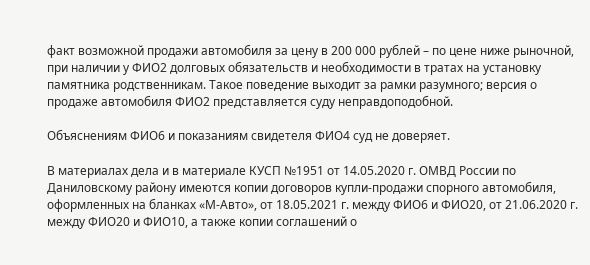факт возможной продажи автомобиля за цену в 200 000 рублей – по цене ниже рыночной, при наличии у ФИО2 долговых обязательств и необходимости в тратах на установку памятника родственникам. Такое поведение выходит за рамки разумного; версия о продаже автомобиля ФИО2 представляется суду неправдоподобной.

Объяснениям ФИО6 и показаниям свидетеля ФИО4 суд не доверяет.

В материалах дела и в материале КУСП №1951 от 14.05.2020 г. ОМВД России по Даниловскому району имеются копии договоров купли-продажи спорного автомобиля, оформленных на бланках «М-Авто», от 18.05.2021 г. между ФИО6 и ФИО20, от 21.06.2020 г. между ФИО20 и ФИО10, а также копии соглашений о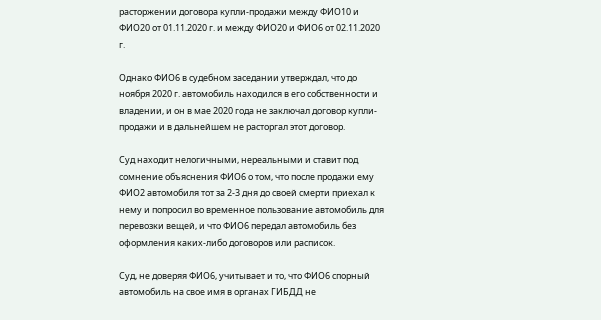расторжении договора купли-продажи между ФИО10 и ФИО20 от 01.11.2020 г. и между ФИО20 и ФИО6 от 02.11.2020 г.

Однако ФИО6 в судебном заседании утверждал, что до ноября 2020 г. автомобиль находился в его собственности и владении, и он в мае 2020 года не заключал договор купли-продажи и в дальнейшем не расторгал этот договор.

Суд находит нелогичными, нереальными и ставит под сомнение объяснения ФИО6 о том, что после продажи ему ФИО2 автомобиля тот за 2-3 дня до своей смерти приехал к нему и попросил во временное пользование автомобиль для перевозки вещей, и что ФИО6 передал автомобиль без оформления каких-либо договоров или расписок.

Суд, не доверяя ФИО6, учитывает и то, что ФИО6 спорный автомобиль на свое имя в органах ГИБДД не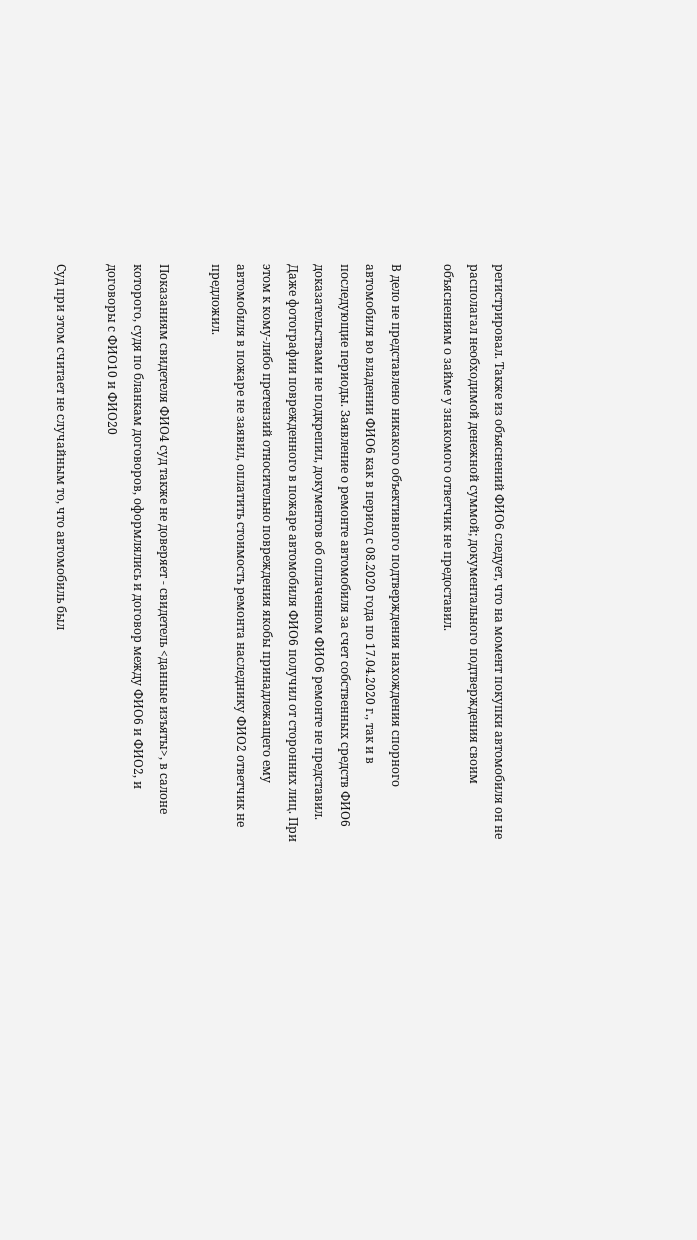регистрировал. Также из объяснений ФИО6 следует, что на момент покупки автомобиля он не располагал необходимой денежной суммой; документального подтверждения своим объяснениям о займе у знакомого ответчик не предоставил.

В дело не представлено никакого объективного подтверждения нахождения спорного автомобиля во владении ФИО6 как в период с 08.2020 года по 17.04.2020 г., так и в последующие периоды. Заявление о ремонте автомобиля за счет собственных средств ФИО6 доказательствами не подкрепил, документов об оплаченном ФИО6 ремонте не представил. Даже фотографии поврежденного в пожаре автомобиля ФИО6 получил от сторонних лиц. При этом к кому-либо претензий относительно повреждения якобы принадлежащего ему автомобиля в пожаре не заявил, оплатить стоимость ремонта наследнику ФИО2 ответчик не предложил.

Показаниям свидетеля ФИО4 суд также не доверяет - свидетель <данные изъяты>, в салоне которого, судя по бланкам договоров, оформлялись и договор между ФИО6 и ФИО2, и договоры с ФИО10 и ФИО20

Суд при этом считает не случайным то, что автомобиль был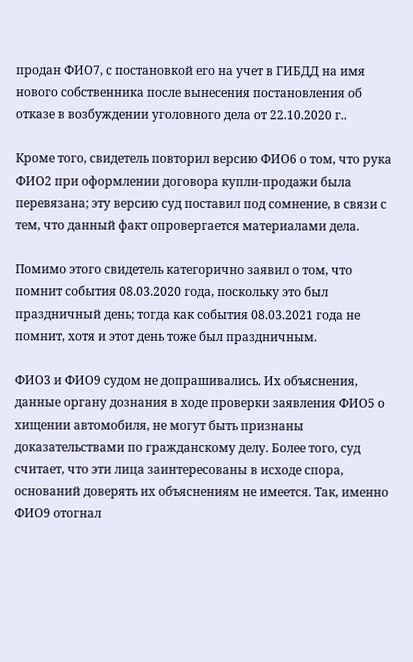продан ФИО7, с постановкой его на учет в ГИБДД на имя нового собственника после вынесения постановления об отказе в возбуждении уголовного дела от 22.10.2020 г..

Кроме того, свидетель повторил версию ФИО6 о том, что рука ФИО2 при оформлении договора купли-продажи была перевязана; эту версию суд поставил под сомнение, в связи с тем, что данный факт опровергается материалами дела.

Помимо этого свидетель категорично заявил о том, что помнит события 08.03.2020 года, поскольку это был праздничный день; тогда как события 08.03.2021 года не помнит, хотя и этот день тоже был праздничным.

ФИО3 и ФИО9 судом не допрашивались. Их объяснения, данные органу дознания в ходе проверки заявления ФИО5 о хищении автомобиля, не могут быть признаны доказательствами по гражданскому делу. Более того, суд считает, что эти лица заинтересованы в исходе спора, оснований доверять их объяснениям не имеется. Так, именно ФИО9 отогнал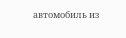автомобиль из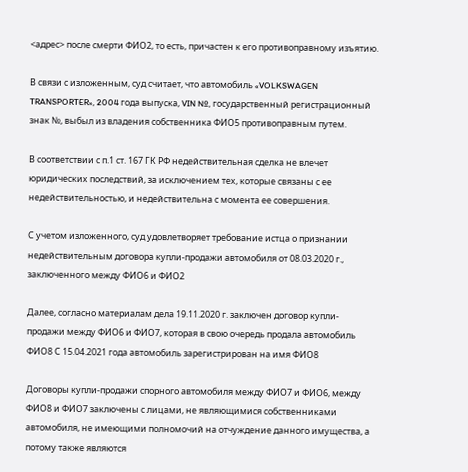<адрес> после смерти ФИО2, то есть, причастен к его противоправному изъятию.

В связи с изложенным, суд считает, что автомобиль «VOLKSWAGEN TRANSPORTER», 2004 года выпуска, VIN №, государственный регистрационный знак №, выбыл из владения собственника ФИО5 противоправным путем.

В соответствии с п.1 ст. 167 ГК РФ недействительная сделка не влечет юридических последствий, за исключением тех, которые связаны с ее недействительностью, и недействительна с момента ее совершения.

С учетом изложенного, суд удовлетворяет требование истца о признании недействительным договора купли-продажи автомобиля от 08.03.2020 г., заключенного между ФИО6 и ФИО2

Далее, согласно материалам дела 19.11.2020 г. заключен договор купли-продажи между ФИО6 и ФИО7, которая в свою очередь продала автомобиль ФИО8 С 15.04.2021 года автомобиль зарегистрирован на имя ФИО8

Договоры купли-продажи спорного автомобиля между ФИО7 и ФИО6, между ФИО8 и ФИО7 заключены с лицами, не являющимися собственниками автомобиля, не имеющими полномочий на отчуждение данного имущества, а потому также являются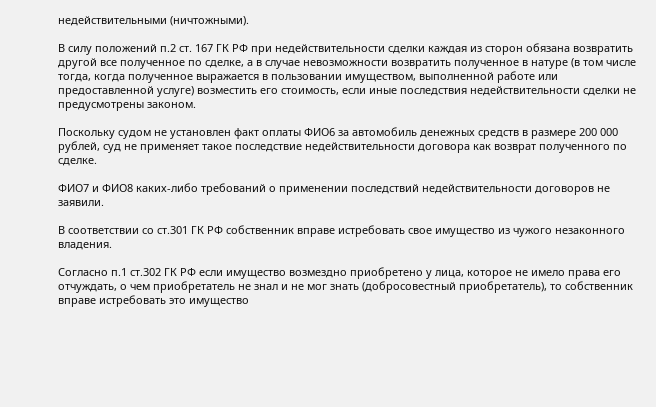недействительными (ничтожными).

В силу положений п.2 ст. 167 ГК РФ при недействительности сделки каждая из сторон обязана возвратить другой все полученное по сделке, а в случае невозможности возвратить полученное в натуре (в том числе тогда, когда полученное выражается в пользовании имуществом, выполненной работе или предоставленной услуге) возместить его стоимость, если иные последствия недействительности сделки не предусмотрены законом.

Поскольку судом не установлен факт оплаты ФИО6 за автомобиль денежных средств в размере 200 000 рублей, суд не применяет такое последствие недействительности договора как возврат полученного по сделке.

ФИО7 и ФИО8 каких-либо требований о применении последствий недействительности договоров не заявили.

В соответствии со ст.301 ГК РФ собственник вправе истребовать свое имущество из чужого незаконного владения.

Согласно п.1 ст.302 ГК РФ если имущество возмездно приобретено у лица, которое не имело права его отчуждать, о чем приобретатель не знал и не мог знать (добросовестный приобретатель), то собственник вправе истребовать это имущество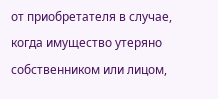от приобретателя в случае, когда имущество утеряно собственником или лицом,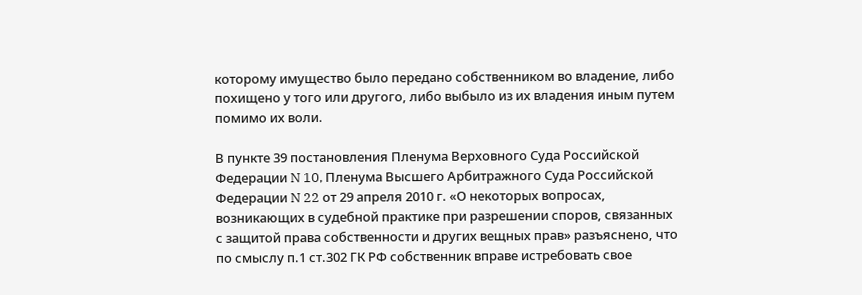которому имущество было передано собственником во владение, либо похищено у того или другого, либо выбыло из их владения иным путем помимо их воли.

В пункте 39 постановления Пленума Верховного Суда Российской Федерации N 10, Пленума Высшего Арбитражного Суда Российской Федерации N 22 от 29 апреля 2010 г. «О некоторых вопросах, возникающих в судебной практике при разрешении споров, связанных с защитой права собственности и других вещных прав» разъяснено, что по смыслу п.1 ст.302 ГК РФ собственник вправе истребовать свое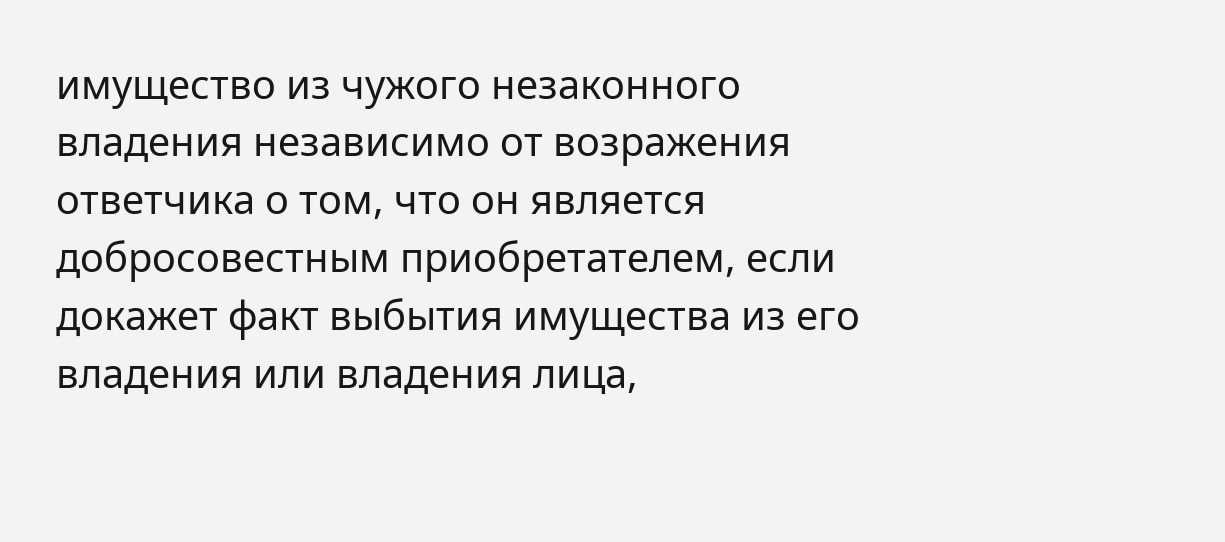имущество из чужого незаконного владения независимо от возражения ответчика о том, что он является добросовестным приобретателем, если докажет факт выбытия имущества из его владения или владения лица,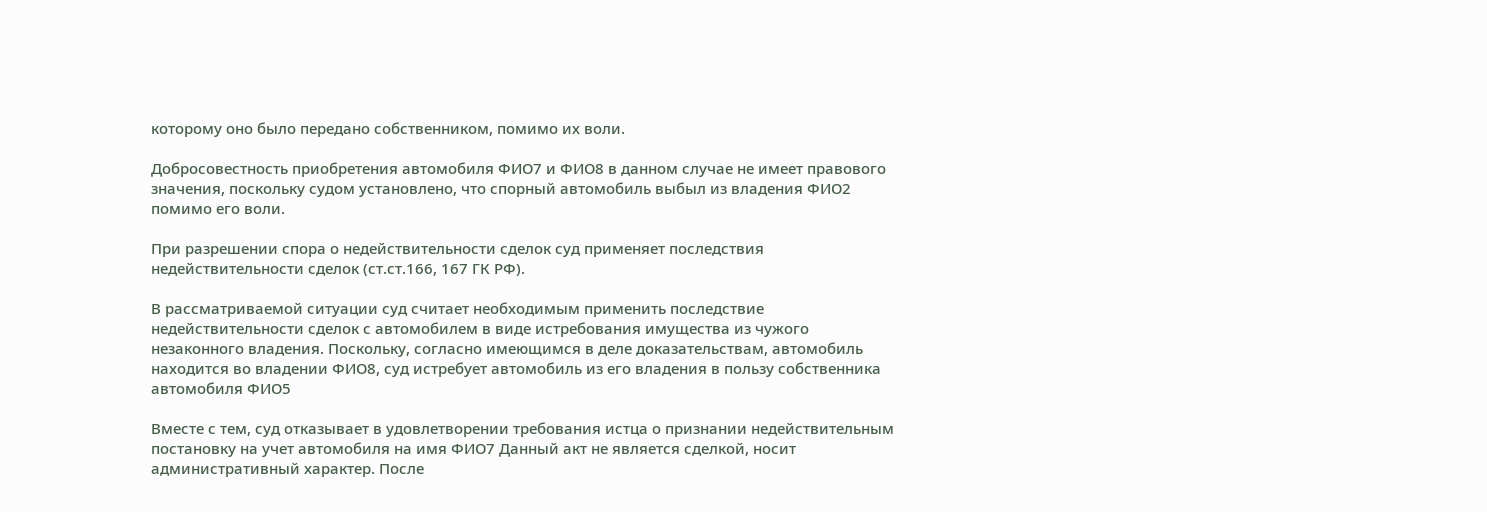которому оно было передано собственником, помимо их воли.

Добросовестность приобретения автомобиля ФИО7 и ФИО8 в данном случае не имеет правового значения, поскольку судом установлено, что спорный автомобиль выбыл из владения ФИО2 помимо его воли.

При разрешении спора о недействительности сделок суд применяет последствия недействительности сделок (ст.ст.166, 167 ГК РФ).

В рассматриваемой ситуации суд считает необходимым применить последствие недействительности сделок с автомобилем в виде истребования имущества из чужого незаконного владения. Поскольку, согласно имеющимся в деле доказательствам, автомобиль находится во владении ФИО8, суд истребует автомобиль из его владения в пользу собственника автомобиля ФИО5

Вместе с тем, суд отказывает в удовлетворении требования истца о признании недействительным постановку на учет автомобиля на имя ФИО7 Данный акт не является сделкой, носит административный характер. После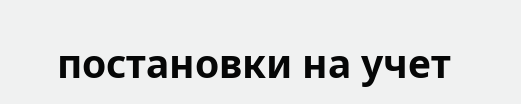постановки на учет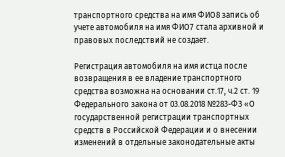транспортного средства на имя ФИО8 запись об учете автомобиля на имя ФИО7 стала архивной и правовых последствий не создает.

Регистрация автомобиля на имя истца после возвращения в ее владение транспортного средства возможна на основании ст.17, ч.2 ст. 19 Федерального закона от 03.08.2018 №283-ФЗ «О государственной регистрации транспортных средств в Российской Федерации и о внесении изменений в отдельные законодательные акты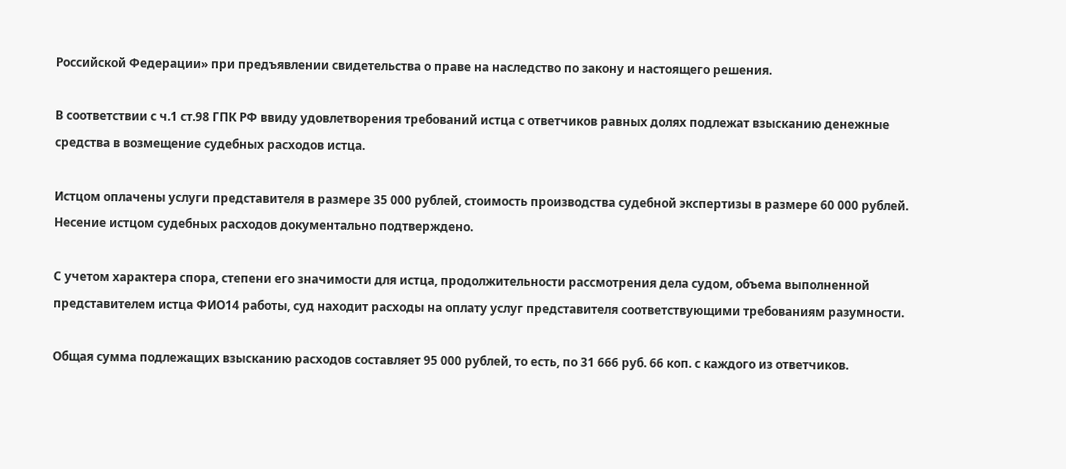Российской Федерации» при предъявлении свидетельства о праве на наследство по закону и настоящего решения.

В соответствии с ч.1 ст.98 ГПК РФ ввиду удовлетворения требований истца с ответчиков равных долях подлежат взысканию денежные средства в возмещение судебных расходов истца.

Истцом оплачены услуги представителя в размере 35 000 рублей, стоимость производства судебной экспертизы в размере 60 000 рублей. Несение истцом судебных расходов документально подтверждено.

С учетом характера спора, степени его значимости для истца, продолжительности рассмотрения дела судом, объема выполненной представителем истца ФИО14 работы, суд находит расходы на оплату услуг представителя соответствующими требованиям разумности.

Общая сумма подлежащих взысканию расходов составляет 95 000 рублей, то есть, по 31 666 руб. 66 коп. с каждого из ответчиков.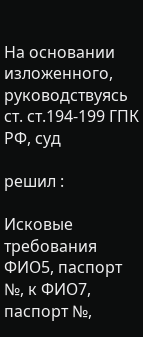На основании изложенного, руководствуясь ст. ст.194-199 ГПК РФ, суд

решил :

Исковые требования ФИО5, паспорт №, к ФИО7, паспорт №,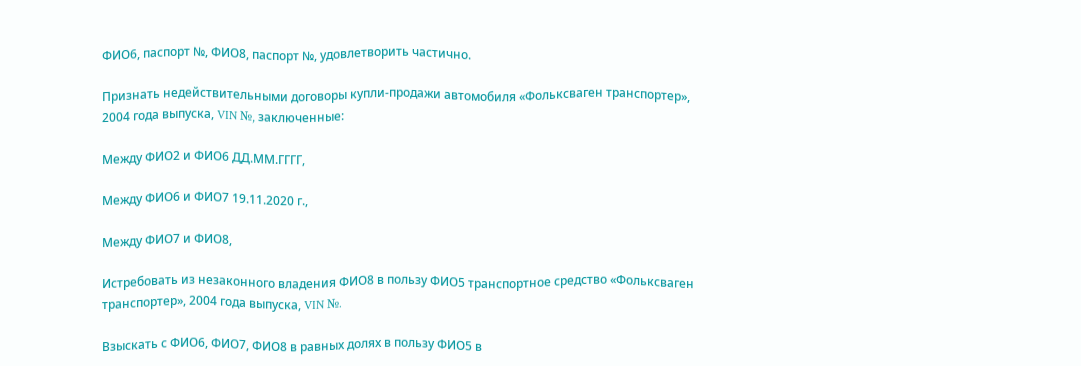ФИО6, паспорт №, ФИО8, паспорт №, удовлетворить частично.

Признать недействительными договоры купли-продажи автомобиля «Фольксваген транспортер», 2004 года выпуска, VIN №, заключенные:

Между ФИО2 и ФИО6 ДД.ММ.ГГГГ,

Между ФИО6 и ФИО7 19.11.2020 г.,

Между ФИО7 и ФИО8,

Истребовать из незаконного владения ФИО8 в пользу ФИО5 транспортное средство «Фольксваген транспортер», 2004 года выпуска, VIN №.

Взыскать с ФИО6, ФИО7, ФИО8 в равных долях в пользу ФИО5 в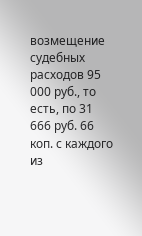возмещение судебных расходов 95 000 руб., то есть, по 31 666 руб. 66 коп. с каждого из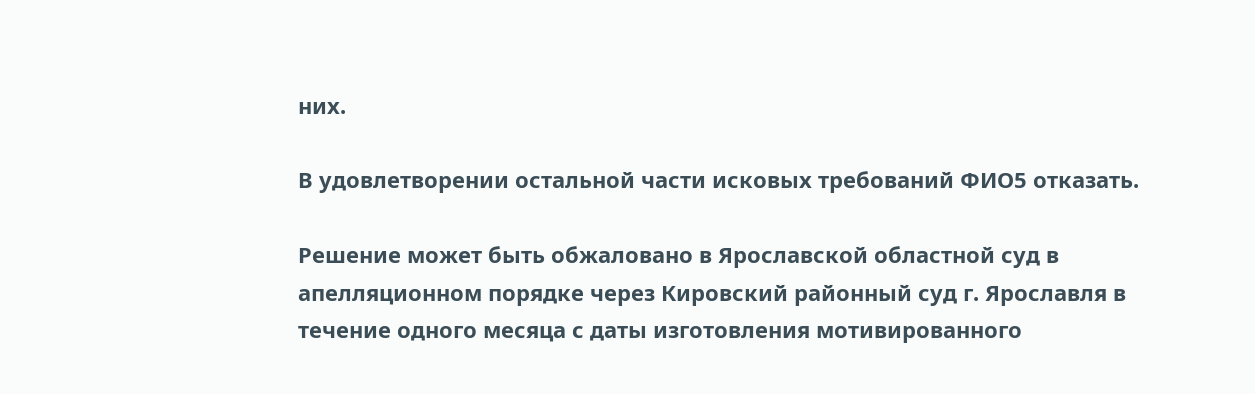них.

В удовлетворении остальной части исковых требований ФИО5 отказать.

Решение может быть обжаловано в Ярославской областной суд в апелляционном порядке через Кировский районный суд г. Ярославля в течение одного месяца с даты изготовления мотивированного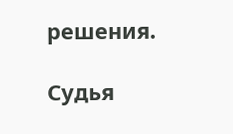решения.

Судья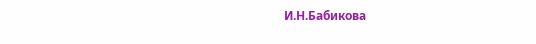И.Н.Бабикова